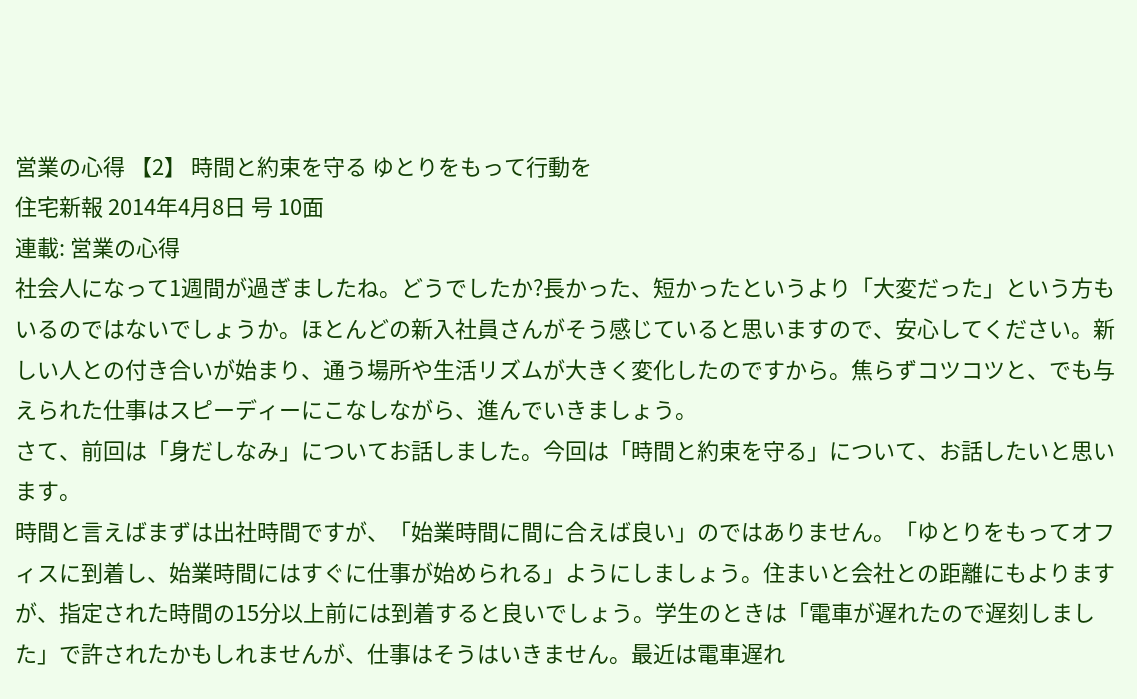営業の心得 【2】 時間と約束を守る ゆとりをもって行動を
住宅新報 2014年4月8日 号 10面
連載: 営業の心得
社会人になって1週間が過ぎましたね。どうでしたか?長かった、短かったというより「大変だった」という方もいるのではないでしょうか。ほとんどの新入社員さんがそう感じていると思いますので、安心してください。新しい人との付き合いが始まり、通う場所や生活リズムが大きく変化したのですから。焦らずコツコツと、でも与えられた仕事はスピーディーにこなしながら、進んでいきましょう。
さて、前回は「身だしなみ」についてお話しました。今回は「時間と約束を守る」について、お話したいと思います。
時間と言えばまずは出社時間ですが、「始業時間に間に合えば良い」のではありません。「ゆとりをもってオフィスに到着し、始業時間にはすぐに仕事が始められる」ようにしましょう。住まいと会社との距離にもよりますが、指定された時間の15分以上前には到着すると良いでしょう。学生のときは「電車が遅れたので遅刻しました」で許されたかもしれませんが、仕事はそうはいきません。最近は電車遅れ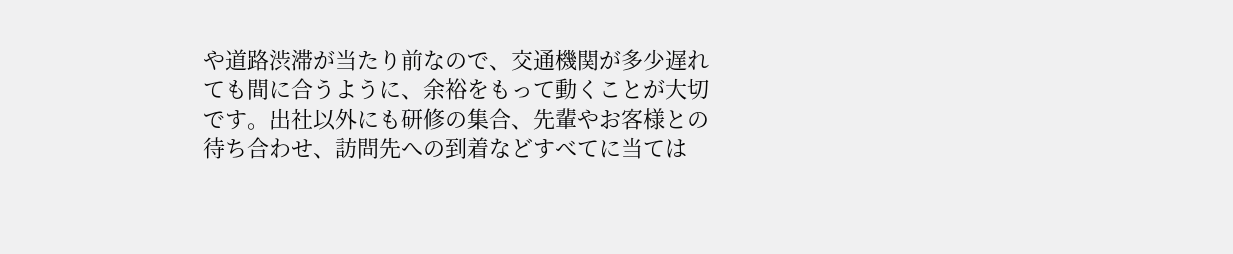や道路渋滞が当たり前なので、交通機関が多少遅れても間に合うように、余裕をもって動くことが大切です。出社以外にも研修の集合、先輩やお客様との待ち合わせ、訪問先への到着などすべてに当ては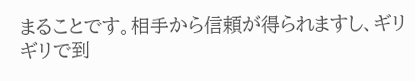まることです。相手から信頼が得られますし、ギリギリで到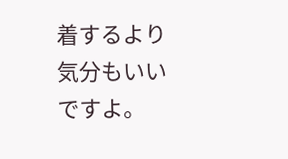着するより気分もいいですよ。